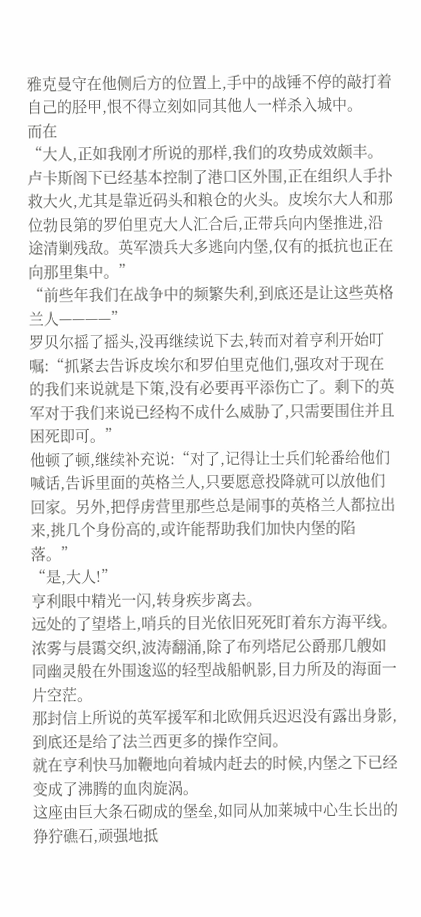雅克曼守在他侧后方的位置上,手中的战锤不停的敲打着自己的胫甲,恨不得立刻如同其他人一样杀入城中。
而在
“大人,正如我刚才所说的那样,我们的攻势成效颇丰。卢卡斯阁下已经基本控制了港口区外围,正在组织人手扑救大火,尤其是靠近码头和粮仓的火头。皮埃尔大人和那位勃艮第的罗伯里克大人汇合后,正带兵向内堡推进,沿途清剿残敌。英军溃兵大多逃向内堡,仅有的抵抗也正在向那里集中。”
“前些年我们在战争中的频繁失利,到底还是让这些英格兰人————”
罗贝尔摇了摇头,没再继续说下去,转而对着亨利开始叮嘱:“抓紧去告诉皮埃尔和罗伯里克他们,强攻对于现在的我们来说就是下策,没有必要再平添伤亡了。剩下的英军对于我们来说已经构不成什么威胁了,只需要围住并且困死即可。”
他顿了顿,继续补充说:“对了,记得让士兵们轮番给他们喊话,告诉里面的英格兰人,只要愿意投降就可以放他们回家。另外,把俘虏营里那些总是闹事的英格兰人都拉出来,挑几个身份高的,或许能帮助我们加快内堡的陷落。”
“是,大人!”
亨利眼中精光一闪,转身疾步离去。
远处的了望塔上,哨兵的目光依旧死死盯着东方海平线。
浓雾与晨霭交织,波涛翻涌,除了布列塔尼公爵那几艘如同幽灵般在外围逡巡的轻型战船帆影,目力所及的海面一片空茫。
那封信上所说的英军援军和北欧佣兵迟迟没有露出身影,到底还是给了法兰西更多的操作空间。
就在亨利快马加鞭地向着城内赶去的时候,内堡之下已经变成了沸腾的血肉旋涡。
这座由巨大条石砌成的堡垒,如同从加莱城中心生长出的狰狞礁石,顽强地抵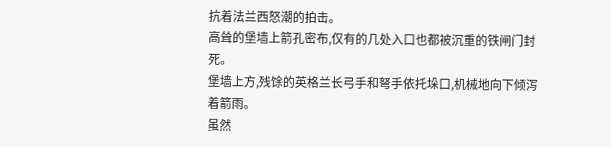抗着法兰西怒潮的拍击。
高耸的堡墙上箭孔密布,仅有的几处入口也都被沉重的铁闸门封死。
堡墙上方,残馀的英格兰长弓手和弩手依托垛口,机械地向下倾泻着箭雨。
虽然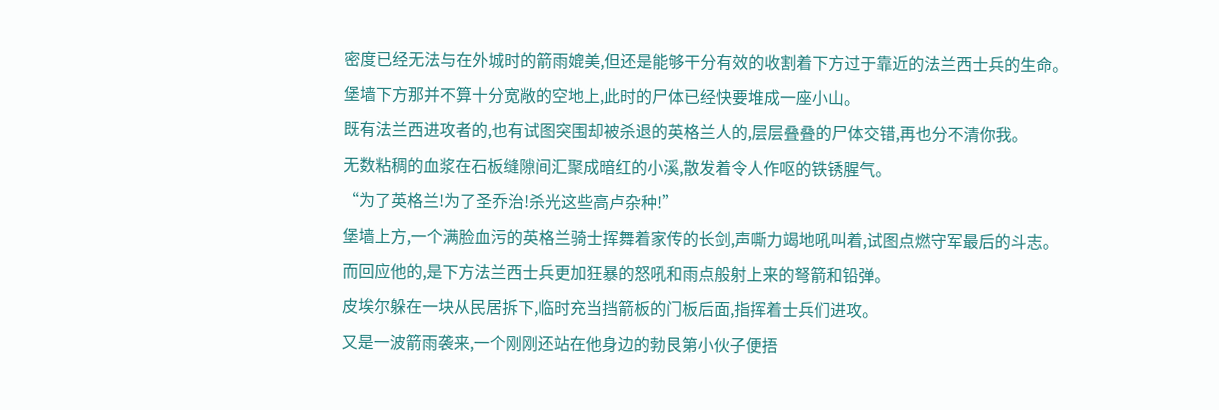密度已经无法与在外城时的箭雨媲美,但还是能够干分有效的收割着下方过于靠近的法兰西士兵的生命。
堡墙下方那并不算十分宽敞的空地上,此时的尸体已经快要堆成一座小山。
既有法兰西进攻者的,也有试图突围却被杀退的英格兰人的,层层叠叠的尸体交错,再也分不清你我。
无数粘稠的血浆在石板缝隙间汇聚成暗红的小溪,散发着令人作呕的铁锈腥气。
“为了英格兰!为了圣乔治!杀光这些高卢杂种!”
堡墙上方,一个满脸血污的英格兰骑士挥舞着家传的长剑,声嘶力竭地吼叫着,试图点燃守军最后的斗志。
而回应他的,是下方法兰西士兵更加狂暴的怒吼和雨点般射上来的弩箭和铅弹。
皮埃尔躲在一块从民居拆下,临时充当挡箭板的门板后面,指挥着士兵们进攻。
又是一波箭雨袭来,一个刚刚还站在他身边的勃艮第小伙子便捂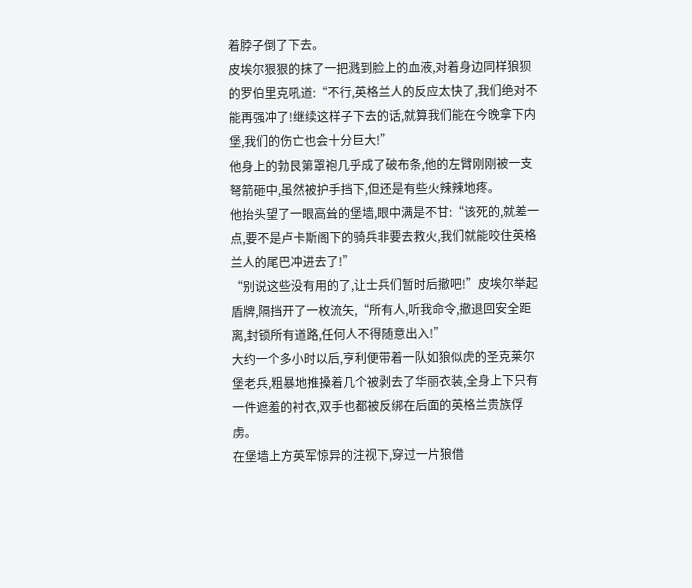着脖子倒了下去。
皮埃尔狠狠的抹了一把溅到脸上的血液,对着身边同样狼狈的罗伯里克吼道:“不行,英格兰人的反应太快了,我们绝对不能再强冲了!继续这样子下去的话,就算我们能在今晚拿下内堡,我们的伤亡也会十分巨大!”
他身上的勃艮第罩袍几乎成了破布条,他的左臂刚刚被一支弩箭砸中,虽然被护手挡下,但还是有些火辣辣地疼。
他抬头望了一眼高耸的堡墙,眼中满是不甘:“该死的,就差一点,要不是卢卡斯阁下的骑兵非要去救火,我们就能咬住英格兰人的尾巴冲进去了!”
“别说这些没有用的了,让士兵们暂时后撤吧!”皮埃尔举起盾牌,隔挡开了一枚流矢,“所有人,听我命令,撤退回安全距离,封锁所有道路,任何人不得随意出入!”
大约一个多小时以后,亨利便带着一队如狼似虎的圣克莱尔堡老兵,粗暴地推搡着几个被剥去了华丽衣装,全身上下只有一件遮羞的衬衣,双手也都被反绑在后面的英格兰贵族俘虏。
在堡墙上方英军惊异的注视下,穿过一片狼借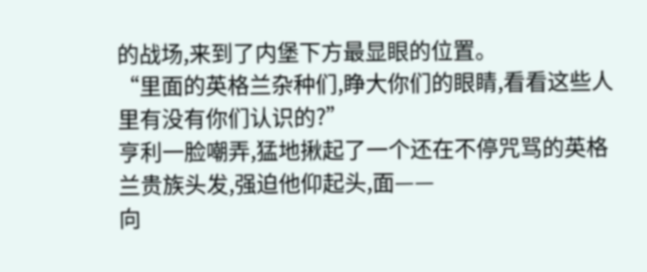的战场,来到了内堡下方最显眼的位置。
“里面的英格兰杂种们,睁大你们的眼睛,看看这些人里有没有你们认识的?”
亨利一脸嘲弄,猛地揪起了一个还在不停咒骂的英格兰贵族头发,强迫他仰起头,面——
向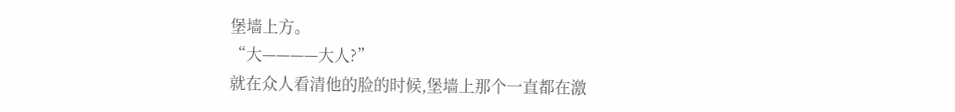堡墙上方。
“大————大人?”
就在众人看清他的脸的时候,堡墙上那个一直都在激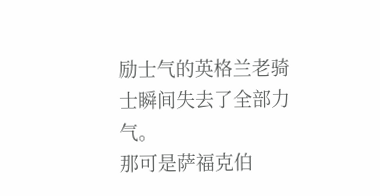励士气的英格兰老骑士瞬间失去了全部力气。
那可是萨福克伯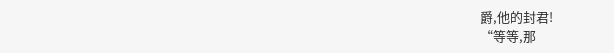爵,他的封君!
“等等,那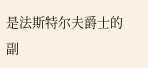是法斯特尔夫爵士的副